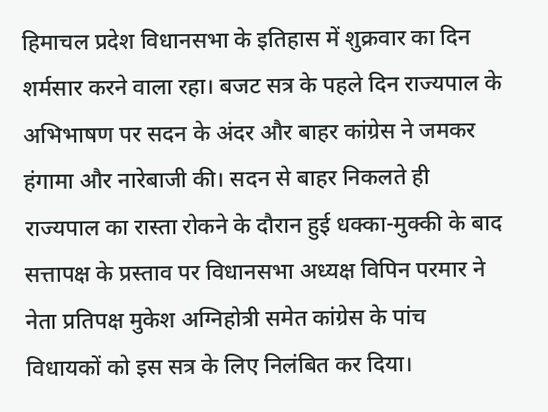हिमाचल प्रदेश विधानसभा के इतिहास में शुक्रवार का दिन शर्मसार करने वाला रहा। बजट सत्र के पहले दिन राज्यपाल के अभिभाषण पर सदन के अंदर और बाहर कांग्रेस ने जमकर हंगामा और नारेबाजी की। सदन से बाहर निकलते ही राज्यपाल का रास्ता रोकने के दौरान हुई धक्का-मुक्की के बाद सत्तापक्ष के प्रस्ताव पर विधानसभा अध्यक्ष विपिन परमार ने नेता प्रतिपक्ष मुकेश अग्निहोत्री समेत कांग्रेस के पांच विधायकों को इस सत्र के लिए निलंबित कर दिया।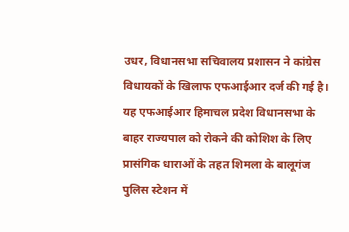उधर, विधानसभा सचिवालय प्रशासन ने कांग्रेस विधायकों के खिलाफ एफआईआर दर्ज की गई है। यह एफआईआर हिमाचल प्रदेश विधानसभा के बाहर राज्यपाल को रोकने की कोशिश के लिए प्रासंगिक धाराओं के तहत शिमला के बालूगंज पुलिस स्टेशन में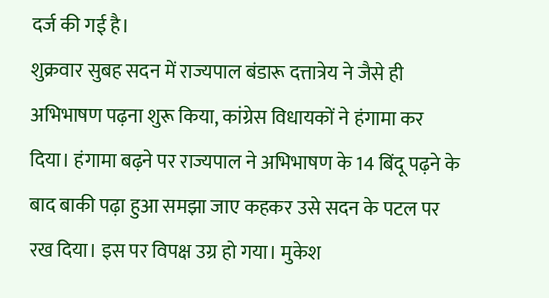दर्ज की गई है।
शुक्रवार सुबह सदन में राज्यपाल बंडारू दत्तात्रेय ने जैसे ही अभिभाषण पढ़ना शुरू किया, कांग्रेस विधायकों ने हंगामा कर दिया। हंगामा बढ़ने पर राज्यपाल ने अभिभाषण के 14 बिंदू पढ़ने के बाद बाकी पढ़ा हुआ समझा जाए कहकर उसे सदन के पटल पर रख दिया। इस पर विपक्ष उग्र हो गया। मुकेश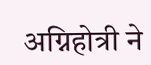अग्निहोत्री ने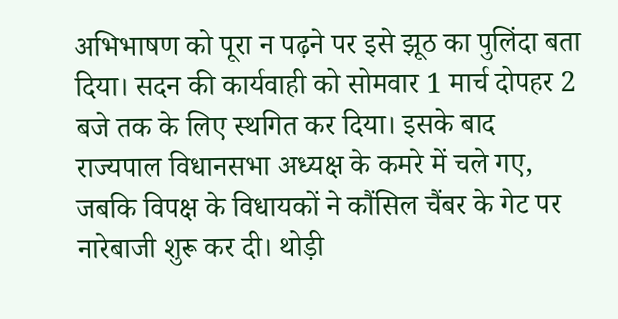अभिभाषण को पूरा न पढ़ने पर इसे झूठ का पुलिंदा बता दिया। सदन की कार्यवाही को सोमवार 1 मार्च दोपहर 2 बजे तक के लिए स्थगित कर दिया। इसके बाद राज्यपाल विधानसभा अध्यक्ष के कमरे में चले गए, जबकि विपक्ष के विधायकों ने कौंसिल चैंबर के गेट पर नारेबाजी शुरू कर दी। थोड़ी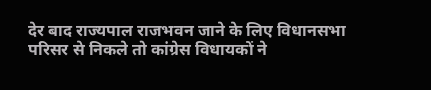देर बाद राज्यपाल राजभवन जाने के लिए विधानसभा परिसर से निकले तो कांग्रेस विधायकों ने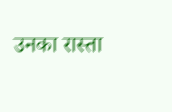उनका रास्ता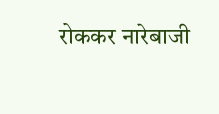रोककर नारेबाजी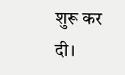शुरू कर दी।